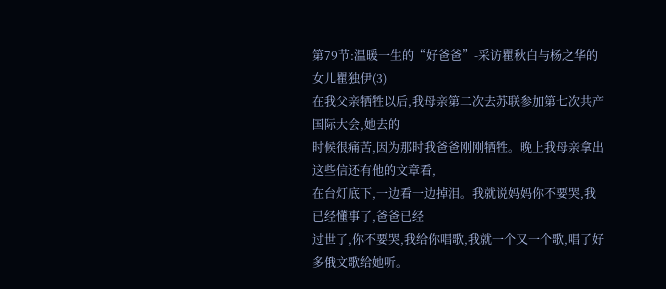第79节:温暖一生的“好爸爸”-采访瞿秋白与杨之华的女儿瞿独伊(3)
在我父亲牺牲以后,我母亲第二次去苏联参加第七次共产国际大会,她去的
时候很痛苦,因为那时我爸爸刚刚牺牲。晚上我母亲拿出这些信还有他的文章看,
在台灯底下,一边看一边掉泪。我就说妈妈你不要哭,我已经懂事了,爸爸已经
过世了,你不要哭,我给你唱歌,我就一个又一个歌,唱了好多俄文歌给她听。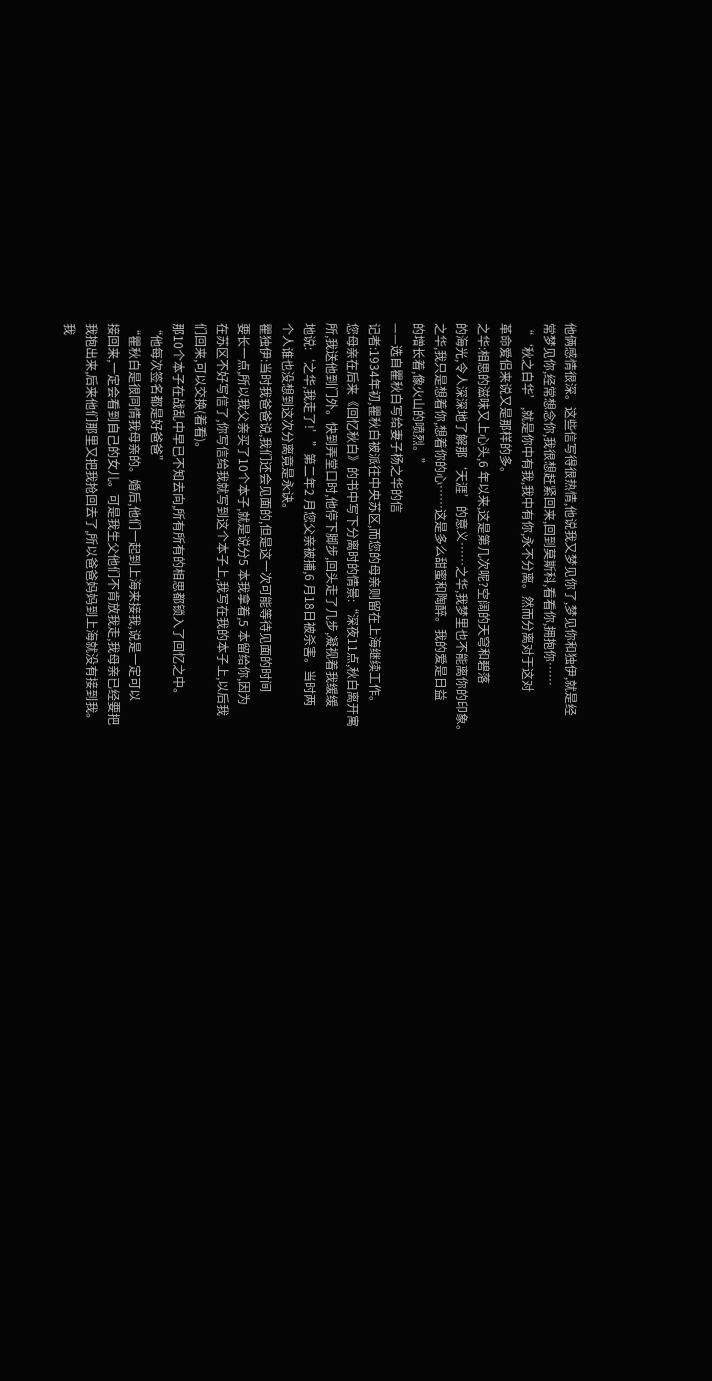他俩感情很深。这些信写得很热情,他说我又梦见你了,梦见你和独伊,就是经
常梦见你,经常想念你,我很想赶紧回来,回到莫斯科,看看你,拥抱你……
“‘秋之白华’,就是你中有我,我中有你,永不分离。然而分离对于这对
革命爱侣来说又是那样的多。
之华:相思的滋味又上心头,6 年以来,这是第几次呢?空阔的天穹和碧落
的海光,令人深深地了解那‘天涯’的意义……之华,我梦里也不能离你的印象。
之华,我只是想着你,想着你的心……这是多么甜蜜和陶醉。我的爱是日益
的增长着,像火山的喷烈。”
——选自瞿秋白写给妻子杨之华的信
记者:1934年初,瞿秋白被派往中央苏区,而您的母亲则留在上海继续工作。
您母亲在后来《回忆秋白》的书中写下分离时的情景:“深夜11点,秋白离开寓
所,我送他到门外。快到弄堂口时,他停下脚步,回头走了几步,凝视着我缓缓
地说:‘之华,我走了!’”第二年2 月您父亲被捕,6 月18日被杀害。当时两
个人谁也没想到这次分离竟是永诀。
瞿独伊:当时我爸爸说,我们还会见面的,但是这一次可能等待见面的时间
要长一点,所以我父亲买了10个本子,就是说分5 本我拿着,5 本留给你,因为
在苏区不好写信了,你写信给我就写到这个本子上,我写在我的本子上,以后我
们回来,可以交换(着看)。
那10个本子在战乱中早已不知去向,所有所有的相思都锁入了回忆之中。
“他每次签名都是好爸爸”
“瞿秋白是很同情我母亲的。婚后,他们一起到上海来接我,说是一定可以
接回来,一定会看到自己的女儿。可是我生父他们不肯放我走,我母亲已经要把
我抱出来,后来他们那里又把我抢回去了,所以爸爸妈妈到上海就没有接到我。
我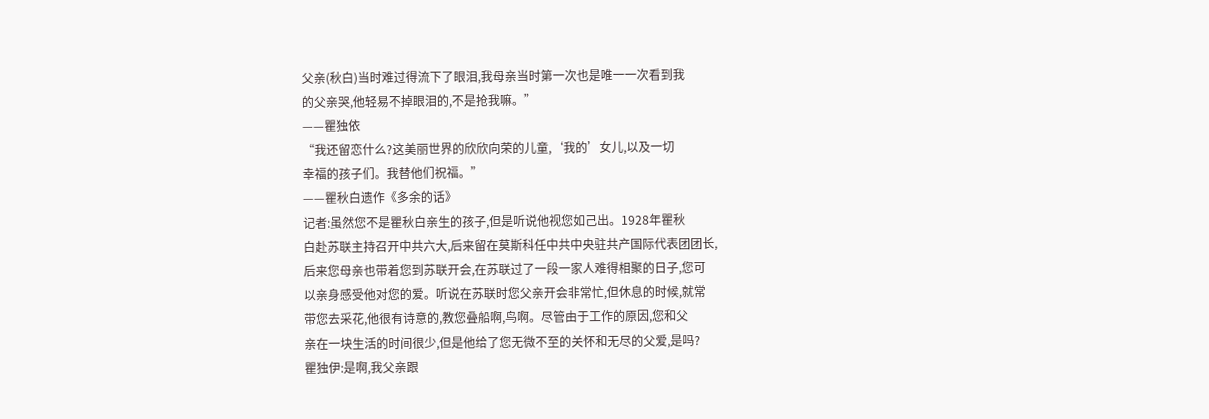父亲(秋白)当时难过得流下了眼泪,我母亲当时第一次也是唯一一次看到我
的父亲哭,他轻易不掉眼泪的,不是抢我嘛。”
——瞿独依
“我还留恋什么?这美丽世界的欣欣向荣的儿童,‘我的’女儿,以及一切
幸福的孩子们。我替他们祝福。”
——瞿秋白遗作《多余的话》
记者:虽然您不是瞿秋白亲生的孩子,但是听说他视您如己出。1928年瞿秋
白赴苏联主持召开中共六大,后来留在莫斯科任中共中央驻共产国际代表团团长,
后来您母亲也带着您到苏联开会,在苏联过了一段一家人难得相聚的日子,您可
以亲身感受他对您的爱。听说在苏联时您父亲开会非常忙,但休息的时候,就常
带您去采花,他很有诗意的,教您叠船啊,鸟啊。尽管由于工作的原因,您和父
亲在一块生活的时间很少,但是他给了您无微不至的关怀和无尽的父爱,是吗?
瞿独伊:是啊,我父亲跟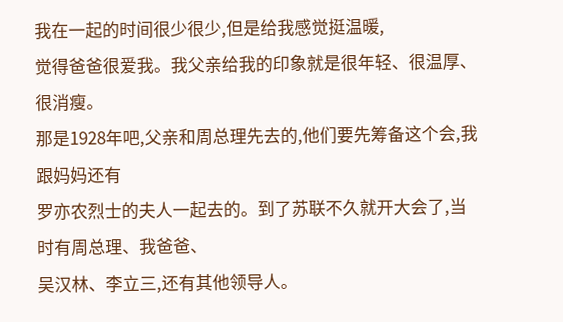我在一起的时间很少很少,但是给我感觉挺温暖,
觉得爸爸很爱我。我父亲给我的印象就是很年轻、很温厚、很消瘦。
那是1928年吧,父亲和周总理先去的,他们要先筹备这个会,我跟妈妈还有
罗亦农烈士的夫人一起去的。到了苏联不久就开大会了,当时有周总理、我爸爸、
吴汉林、李立三,还有其他领导人。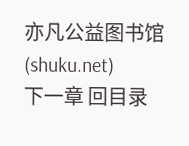亦凡公益图书馆(shuku.net)
下一章 回目录